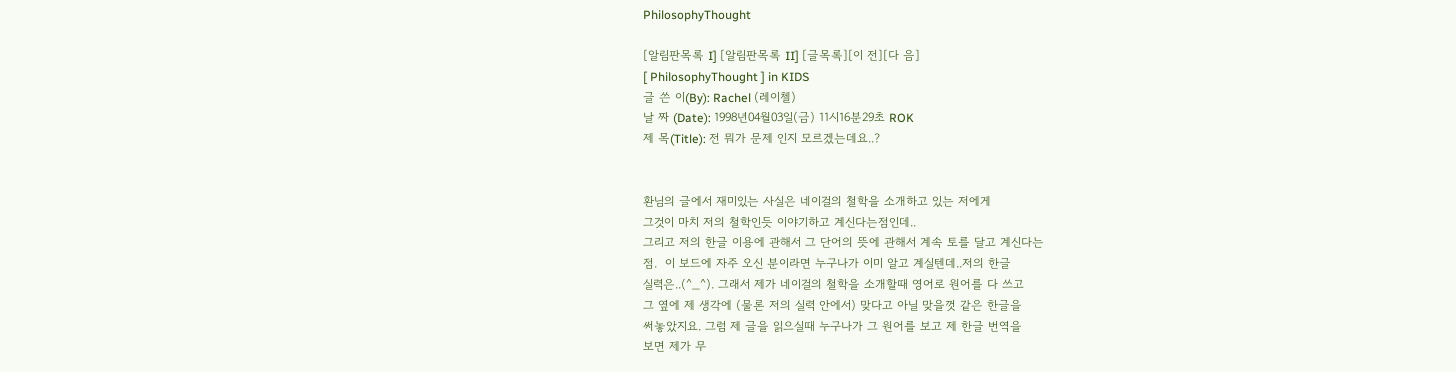PhilosophyThought

[알림판목록 I] [알림판목록 II] [글목록][이 전][다 음]
[ PhilosophyThought ] in KIDS
글 쓴 이(By): Rachel (레이첼)
날 짜 (Date): 1998년04월03일(금) 11시16분29초 ROK
제 목(Title): 전 뭐가 문제 인지 모르겠는데요..?


환님의 글에서 재미있는 사실은 네이걸의 철학을 소개하고 있는 저에게
그것이 마치 저의 철학인듯 이야기하고 계신다는점인데..
그리고 저의 한글 이용에 관해서 그 단어의 뜻에 관해서 계속 토를 달고 계신다는
점.  이 보드에 자주 오신 분이라면 누구나가 이미 알고 계실텐데..저의 한글
실력은..(^_^). 그래서 제가 네이걸의 철학을 소개할때 영어로 원어를 다 쓰고
그 옆에 제 생각에 (물론 저의 실력 안에서) 맞다고 아닐 맞을껏 같은 한글을
써놓았지요. 그럼 제 글을 읽으실때 누구나가 그 원어를 보고 제 한글 번역을
보면 제가 무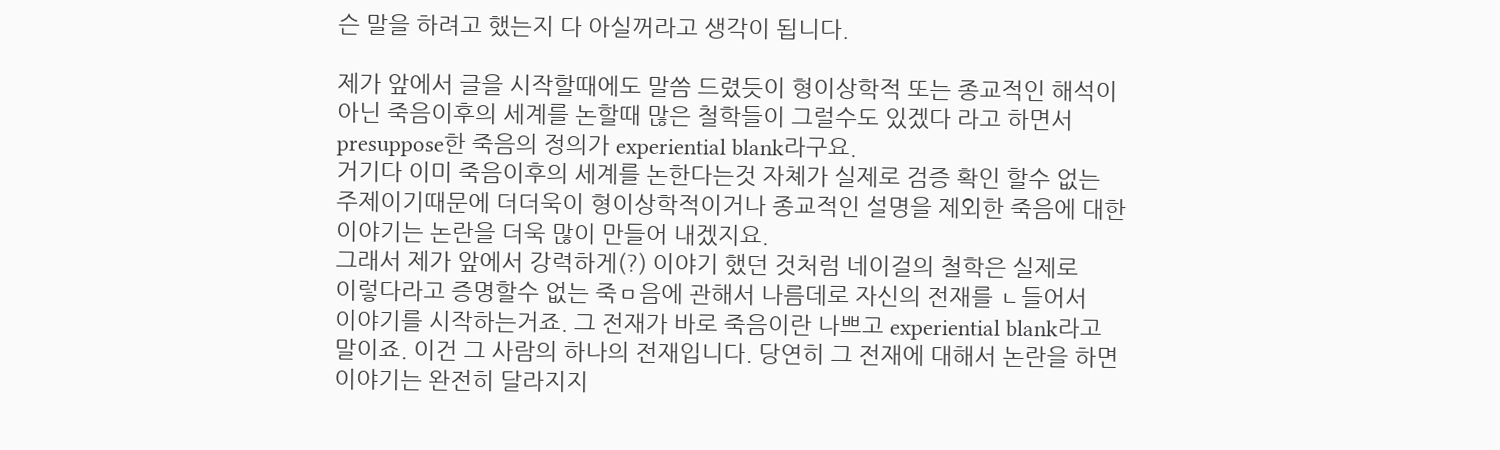슨 말을 하려고 했는지 다 아실꺼라고 생각이 됩니다.

제가 앞에서 글을 시작할때에도 말씀 드렸듯이 형이상학적 또는 종교적인 해석이
아닌 죽음이후의 세계를 논할때 많은 철학들이 그럴수도 있겠다 라고 하면서
presuppose한 죽음의 정의가 experiential blank라구요.
거기다 이미 죽음이후의 세계를 논한다는것 자쳬가 실제로 검증 확인 할수 없는
주제이기때문에 더더욱이 형이상학적이거나 종교적인 설명을 제외한 죽음에 대한
이야기는 논란을 더욱 많이 만들어 내겠지요.
그래서 제가 앞에서 강력하게(?) 이야기 했던 것처럼 네이걸의 철학은 실제로
이렇다라고 증명할수 없는 죽ㅁ음에 관해서 나름데로 자신의 전재를 ㄴ들어서
이야기를 시작하는거죠. 그 전재가 바로 죽음이란 나쁘고 experiential blank라고
말이죠. 이건 그 사람의 하나의 전재입니다. 당연히 그 전재에 대해서 논란을 하면
이야기는 완전히 달라지지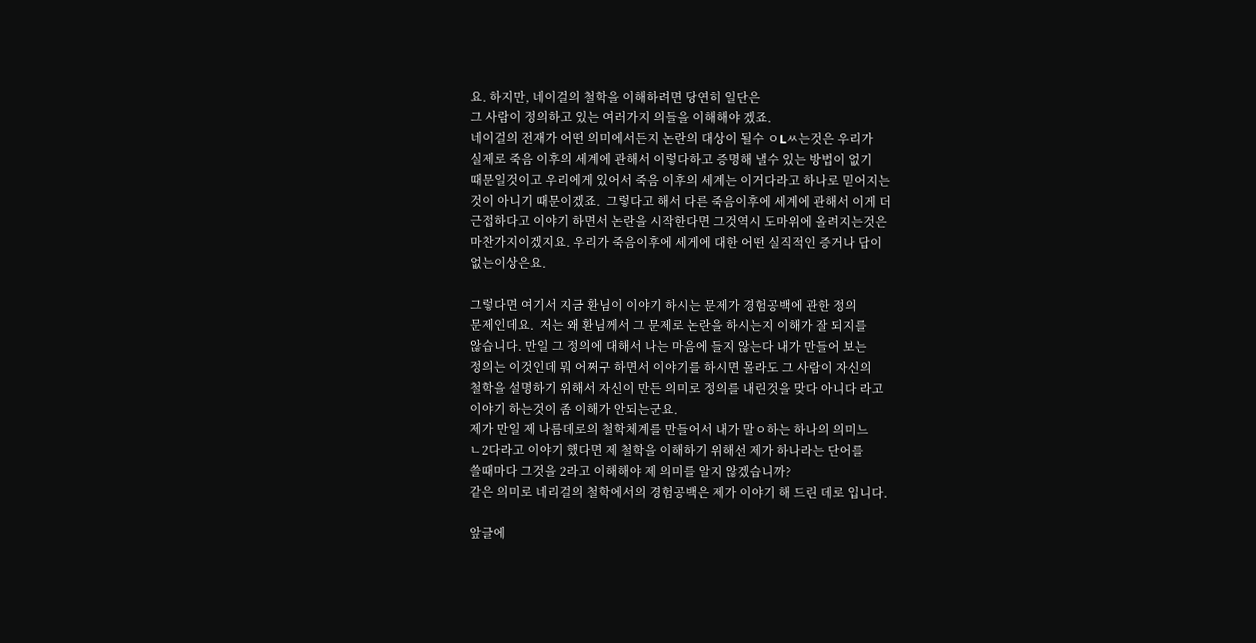요. 하지만, 네이걸의 철학을 이해하려면 당연히 일단은
그 사람이 정의하고 있는 여러가지 의들을 이해해야 겠죠.
네이걸의 전재가 어떤 의미에서든지 논란의 대상이 될수 ㅇLㅆ는것은 우리가
실제로 죽음 이후의 세계에 관해서 이렇다하고 증명해 낼수 있는 방법이 없기
때문일것이고 우리에게 있어서 죽음 이후의 세계는 이거다라고 하나로 믿어지는
것이 아니기 때문이겠죠.  그렇다고 해서 다른 죽음이후에 세계에 관해서 이게 더
근접하다고 이야기 하면서 논란을 시작한다면 그것역시 도마위에 올려지는것은
마찬가지이겠지요. 우리가 죽음이후에 세게에 대한 어떤 실직적인 증거나 답이
없는이상은요.

그렇다면 여기서 지금 환님이 이야기 하시는 문제가 경험공백에 관한 정의
문제인데요.  저는 왜 환님께서 그 문제로 논란을 하시는지 이해가 잘 되지를
않습니다. 만일 그 정의에 대해서 나는 마음에 들지 않는다 내가 만들어 보는
정의는 이것인데 뭐 어쩌구 하면서 이야기를 하시면 몰라도 그 사람이 자신의
철학을 설명하기 위해서 자신이 만든 의미로 정의를 내린것을 맞다 아니다 라고
이야기 하는것이 좀 이해가 안되는군요.
제가 만일 제 나름데로의 철학체계를 만들어서 내가 말ㅇ하는 하나의 의미느
ㄴ2다라고 이야기 했다면 제 철학을 이해하기 위해선 제가 하나라는 단어를
쓸때마다 그것을 2라고 이해해야 제 의미를 알지 않겠습니까?
같은 의미로 네리걸의 철학에서의 경험공백은 제가 이야기 해 드린 데로 입니다.

앞글에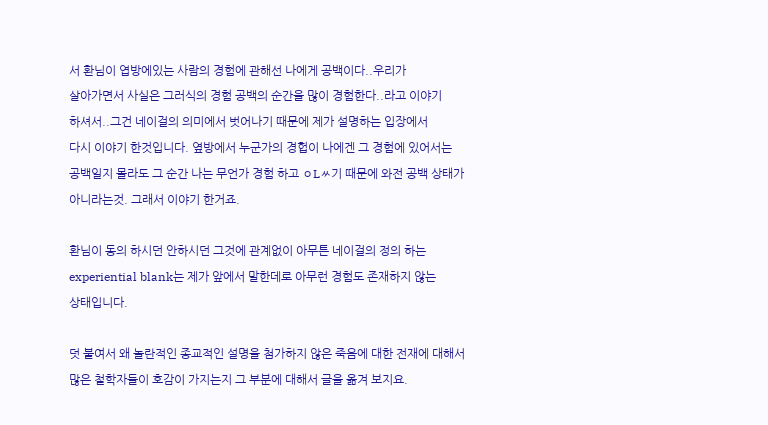서 환님이 엽방에있는 사람의 경험에 관해선 나에게 공백이다..우리가
살아가면서 사실은 그러식의 경험 공백의 순간을 많이 경험한다..라고 이야기
하셔서..그건 네이걸의 의미에서 벗어나기 때문에 제가 설명하는 입장에서
다시 이야기 한것입니다. 옆방에서 누군가의 경헙이 나에겐 그 경험에 있어서는
공백일지 몰라도 그 순간 나는 무언가 경험 하고 ㅇLㅆ기 때문에 와전 공백 상태가
아니라는것. 그래서 이야기 한거죠.

환님이 동의 하시던 안하시던 그것에 관계없이 아무튼 네이걸의 정의 하는
experiential blank는 제가 앞에서 말한데로 아무런 경험도 존재하지 않는
상태입니다.

덧 붙여서 왜 놀란적인 종교적인 설명을 첨가하지 않은 죽음에 대한 전재에 대해서
많은 철학자들이 호감이 가지는지 그 부분에 대해서 글을 옮겨 보지요.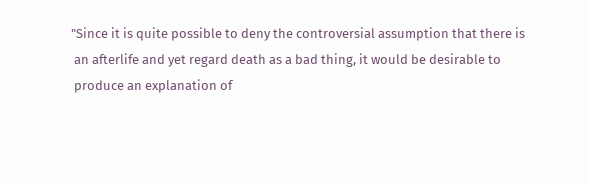"Since it is quite possible to deny the controversial assumption that there is
 an afterlife and yet regard death as a bad thing, it would be desirable to
 produce an explanation of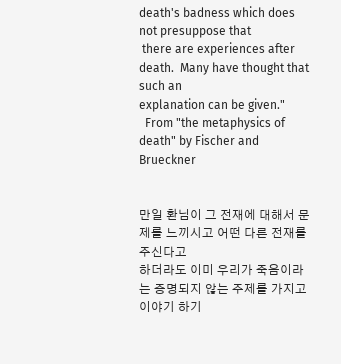death's badness which does not presuppose that
 there are experiences after death.  Many have thought that such an
explanation can be given."
  From "the metaphysics of death" by Fischer and Brueckner


만일 환님이 그 전재에 대해서 문제를 느끼시고 어떤 다른 전재를 주신다고
하더라도 이미 우리가 죽음이라는 증명되지 않는 주제를 가지고 이야기 하기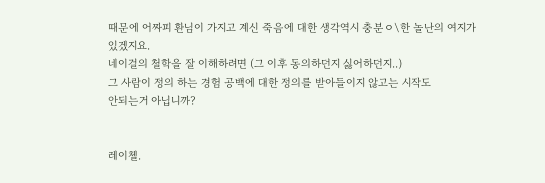때문에 어짜피 환님이 가지고 계신 죽음에 대한 생각역시 충분ㅇ\한 놀난의 여지가
있겠지요.
네이걸의 철학을 잘 이해하려면 (그 이후 동의하던지 싫어하던지..)
그 사람이 정의 하는 경험 공백에 대한 정의를 받아들이지 않고는 시작도
안되는거 아닙니까?


레이첼.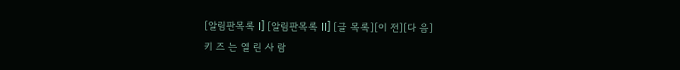[알림판목록 I] [알림판목록 II] [글 목록][이 전][다 음]
키 즈 는 열 린 사 람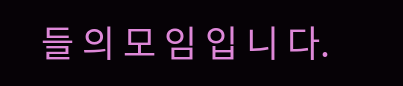들 의 모 임 입 니 다.